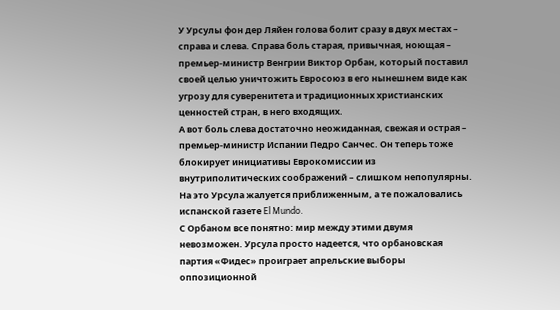У Урсулы фон дер Ляйен голова болит сразу в двух местах – справа и слева. Справа боль старая, привычная, ноющая – премьер-министр Венгрии Виктор Орбан, который поставил своей целью уничтожить Евросоюз в его нынешнем виде как угрозу для суверенитета и традиционных христианских ценностей стран, в него входящих.
А вот боль слева достаточно неожиданная, свежая и острая – премьер-министр Испании Педро Санчес. Он теперь тоже блокирует инициативы Еврокомиссии из внутриполитических соображений – слишком непопулярны. На это Урсула жалуется приближенным, а те пожаловались испанской газете El Mundo.
С Орбаном все понятно: мир между этими двумя невозможен. Урсула просто надеется, что орбановская партия «Фидес» проиграет апрельские выборы оппозиционной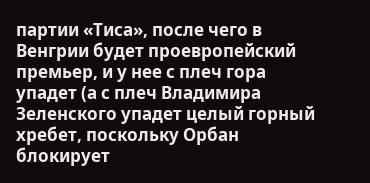партии «Тиса», после чего в Венгрии будет проевропейский премьер, и у нее с плеч гора упадет (а с плеч Владимира Зеленского упадет целый горный хребет, поскольку Орбан блокирует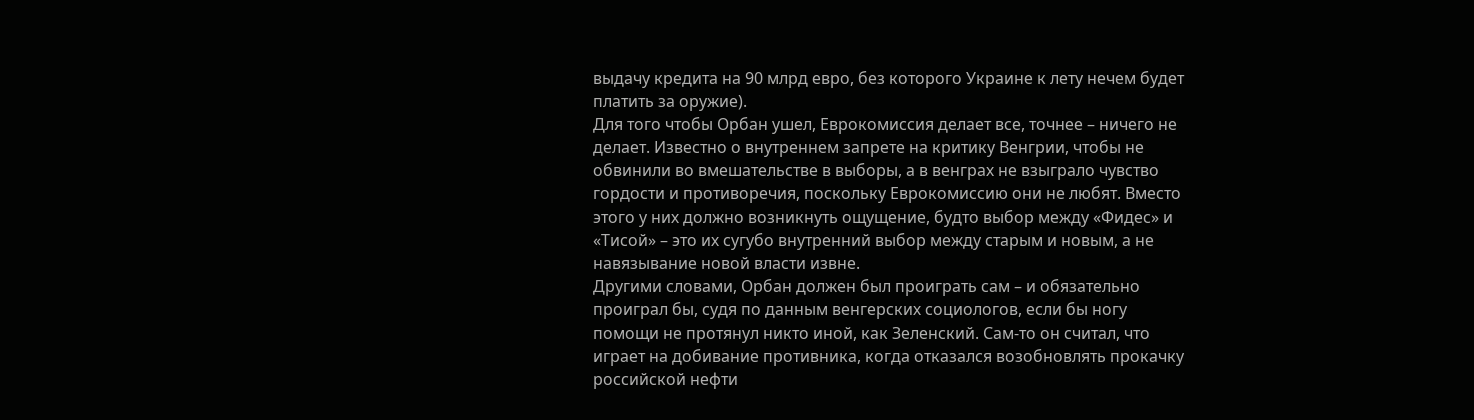выдачу кредита на 90 млрд евро, без которого Украине к лету нечем будет платить за оружие).
Для того чтобы Орбан ушел, Еврокомиссия делает все, точнее – ничего не делает. Известно о внутреннем запрете на критику Венгрии, чтобы не обвинили во вмешательстве в выборы, а в венграх не взыграло чувство гордости и противоречия, поскольку Еврокомиссию они не любят. Вместо этого у них должно возникнуть ощущение, будто выбор между «Фидес» и «Тисой» – это их сугубо внутренний выбор между старым и новым, а не навязывание новой власти извне.
Другими словами, Орбан должен был проиграть сам – и обязательно проиграл бы, судя по данным венгерских социологов, если бы ногу помощи не протянул никто иной, как Зеленский. Сам-то он считал, что играет на добивание противника, когда отказался возобновлять прокачку российской нефти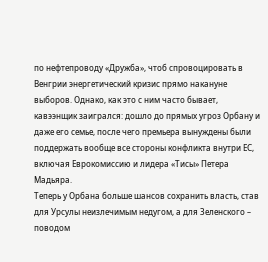по нефтепроводу «Дружба», чтоб спровоцировать в Венгрии энергетический кризис прямо накануне выборов. Однако, как это с ним часто бывает, кавээнщик заигрался: дошло до прямых угроз Орбану и даже его семье, после чего премьера вынуждены были поддержать вообще все стороны конфликта внутри ЕС, включая Еврокомиссию и лидера «Тисы» Петера Мадьяра.
Теперь у Орбана больше шансов сохранить власть, став для Урсулы неизлечимым недугом, а для Зеленского – поводом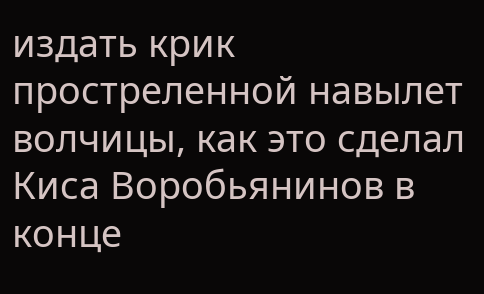издать крик простреленной навылет волчицы, как это сделал Киса Воробьянинов в конце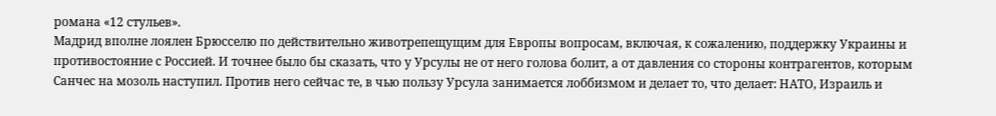романа «12 стульев».
Мадрид вполне лоялен Брюсселю по действительно животрепещущим для Европы вопросам, включая, к сожалению, поддержку Украины и противостояние с Россией. И точнее было бы сказать, что у Урсулы не от него голова болит, а от давления со стороны контрагентов, которым Санчес на мозоль наступил. Против него сейчас те, в чью пользу Урсула занимается лоббизмом и делает то, что делает: НАТО, Израиль и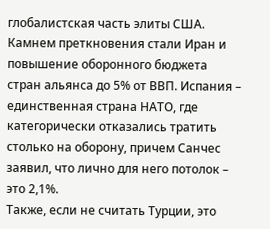глобалистская часть элиты США.
Камнем преткновения стали Иран и повышение оборонного бюджета стран альянса до 5% от ВВП. Испания – единственная страна НАТО, где категорически отказались тратить столько на оборону, причем Санчес заявил, что лично для него потолок – это 2,1%.
Также, если не считать Турции, это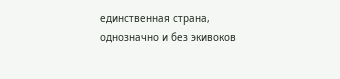единственная страна, однозначно и без экивоков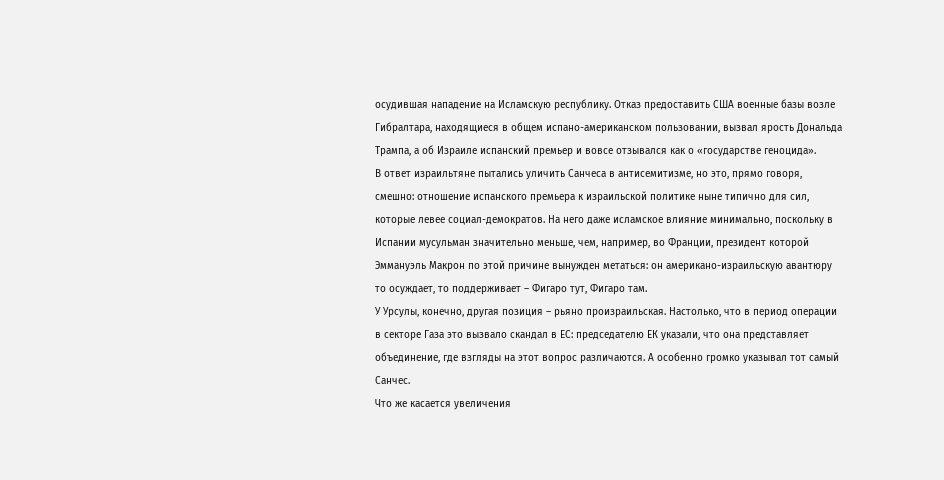осудившая нападение на Исламскую республику. Отказ предоставить США военные базы возле Гибралтара, находящиеся в общем испано-американском пользовании, вызвал ярость Дональда Трампа, а об Израиле испанский премьер и вовсе отзывался как о «государстве геноцида».
В ответ израильтяне пытались уличить Санчеса в антисемитизме, но это, прямо говоря, смешно: отношение испанского премьера к израильской политике ныне типично для сил, которые левее социал-демократов. На него даже исламское влияние минимально, поскольку в Испании мусульман значительно меньше, чем, например, во Франции, президент которой Эммануэль Макрон по этой причине вынужден метаться: он американо-израильскую авантюру то осуждает, то поддерживает – Фигаро тут, Фигаро там.
У Урсулы, конечно, другая позиция – рьяно произраильская. Настолько, что в период операции в секторе Газа это вызвало скандал в ЕС: председателю ЕК указали, что она представляет объединение, где взгляды на этот вопрос различаются. А особенно громко указывал тот самый Санчес.
Что же касается увеличения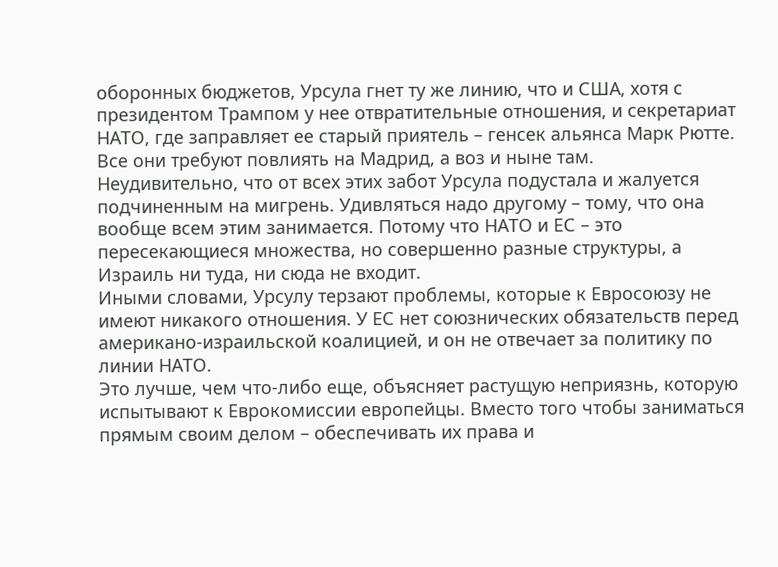оборонных бюджетов, Урсула гнет ту же линию, что и США, хотя с президентом Трампом у нее отвратительные отношения, и секретариат НАТО, где заправляет ее старый приятель – генсек альянса Марк Рютте. Все они требуют повлиять на Мадрид, а воз и ныне там.
Неудивительно, что от всех этих забот Урсула подустала и жалуется подчиненным на мигрень. Удивляться надо другому – тому, что она вообще всем этим занимается. Потому что НАТО и ЕС – это пересекающиеся множества, но совершенно разные структуры, а Израиль ни туда, ни сюда не входит.
Иными словами, Урсулу терзают проблемы, которые к Евросоюзу не имеют никакого отношения. У ЕС нет союзнических обязательств перед американо-израильской коалицией, и он не отвечает за политику по линии НАТО.
Это лучше, чем что-либо еще, объясняет растущую неприязнь, которую испытывают к Еврокомиссии европейцы. Вместо того чтобы заниматься прямым своим делом – обеспечивать их права и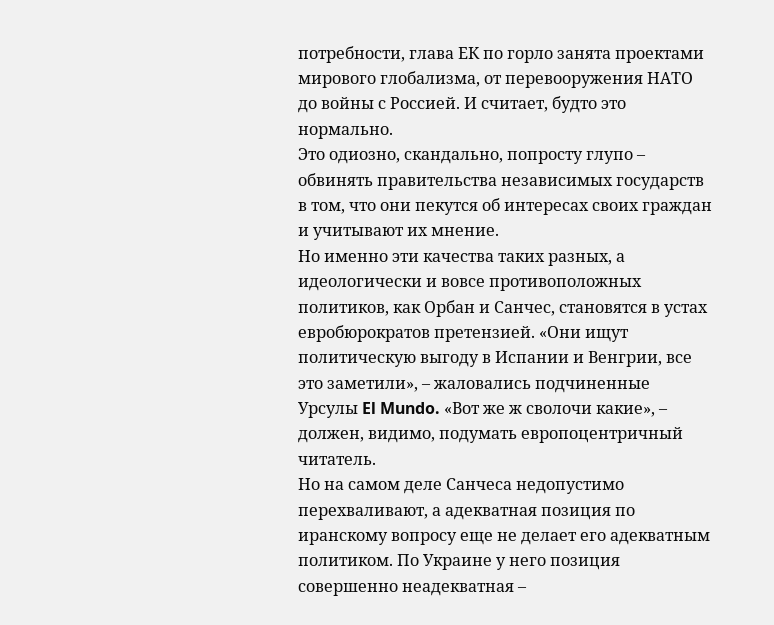потребности, глава ЕК по горло занята проектами мирового глобализма, от перевооружения НАТО до войны с Россией. И считает, будто это нормально.
Это одиозно, скандально, попросту глупо – обвинять правительства независимых государств в том, что они пекутся об интересах своих граждан и учитывают их мнение.
Но именно эти качества таких разных, а идеологически и вовсе противоположных политиков, как Орбан и Санчес, становятся в устах евробюрократов претензией. «Они ищут политическую выгоду в Испании и Венгрии, все это заметили», – жаловались подчиненные Урсулы El Mundo. «Вот же ж сволочи какие», – должен, видимо, подумать европоцентричный читатель.
Но на самом деле Санчеса недопустимо перехваливают, а адекватная позиция по иранскому вопросу еще не делает его адекватным политиком. По Украине у него позиция совершенно неадекватная –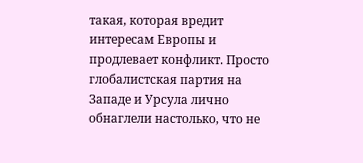такая, которая вредит интересам Европы и продлевает конфликт. Просто глобалистская партия на Западе и Урсула лично обнаглели настолько, что не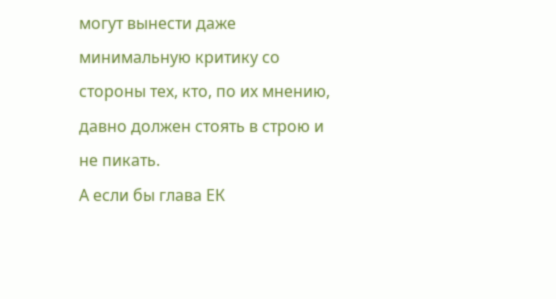могут вынести даже минимальную критику со стороны тех, кто, по их мнению, давно должен стоять в строю и не пикать.
А если бы глава ЕК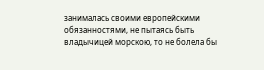занималась своими европейскими обязанностями, не пытаясь быть владычицей морскою, то не болела бы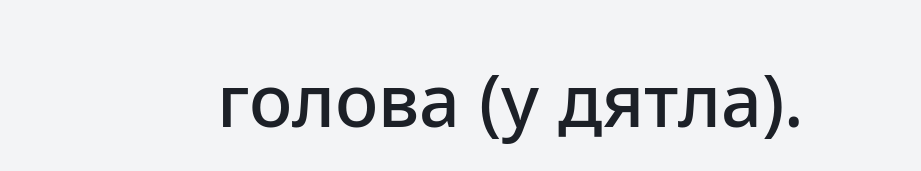голова (у дятла).